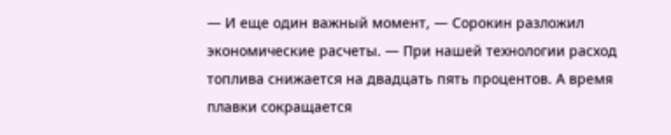— И еще один важный момент, — Сорокин разложил экономические расчеты. — При нашей технологии расход топлива снижается на двадцать пять процентов. А время плавки сокращается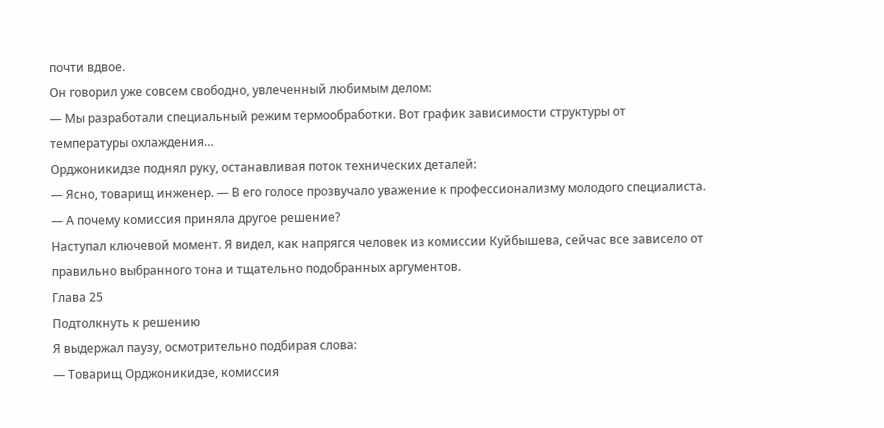почти вдвое.
Он говорил уже совсем свободно, увлеченный любимым делом:
— Мы разработали специальный режим термообработки. Вот график зависимости структуры от температуры охлаждения…
Орджоникидзе поднял руку, останавливая поток технических деталей:
— Ясно, товарищ инженер. — В его голосе прозвучало уважение к профессионализму молодого специалиста. — А почему комиссия приняла другое решение?
Наступал ключевой момент. Я видел, как напрягся человек из комиссии Куйбышева, сейчас все зависело от правильно выбранного тона и тщательно подобранных аргументов.
Глава 25
Подтолкнуть к решению
Я выдержал паузу, осмотрительно подбирая слова:
— Товарищ Орджоникидзе, комиссия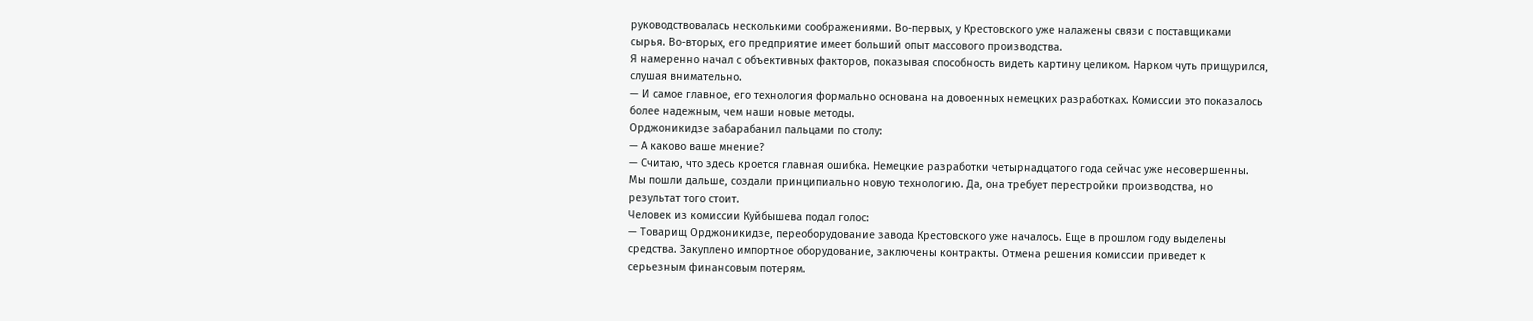руководствовалась несколькими соображениями. Во-первых, у Крестовского уже налажены связи с поставщиками сырья. Во-вторых, его предприятие имеет больший опыт массового производства.
Я намеренно начал с объективных факторов, показывая способность видеть картину целиком. Нарком чуть прищурился, слушая внимательно.
— И самое главное, его технология формально основана на довоенных немецких разработках. Комиссии это показалось более надежным, чем наши новые методы.
Орджоникидзе забарабанил пальцами по столу:
— А каково ваше мнение?
— Считаю, что здесь кроется главная ошибка. Немецкие разработки четырнадцатого года сейчас уже несовершенны. Мы пошли дальше, создали принципиально новую технологию. Да, она требует перестройки производства, но результат того стоит.
Человек из комиссии Куйбышева подал голос:
— Товарищ Орджоникидзе, переоборудование завода Крестовского уже началось. Еще в прошлом году выделены средства. Закуплено импортное оборудование, заключены контракты. Отмена решения комиссии приведет к серьезным финансовым потерям.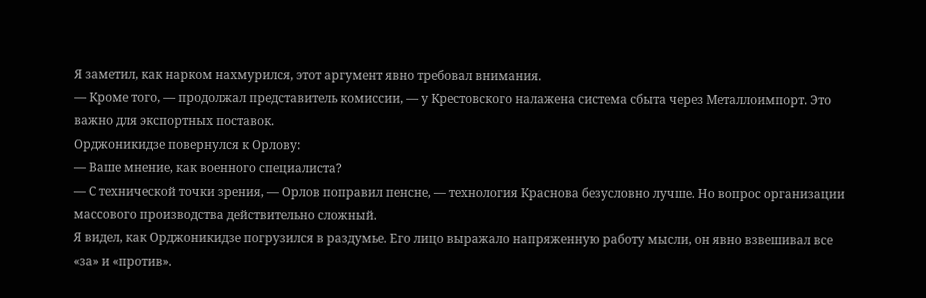Я заметил, как нарком нахмурился, этот аргумент явно требовал внимания.
— Кроме того, — продолжал представитель комиссии, — у Крестовского налажена система сбыта через Металлоимпорт. Это важно для экспортных поставок.
Орджоникидзе повернулся к Орлову:
— Ваше мнение, как военного специалиста?
— С технической точки зрения, — Орлов поправил пенсне, — технология Краснова безусловно лучше. Но вопрос организации массового производства действительно сложный.
Я видел, как Орджоникидзе погрузился в раздумье. Его лицо выражало напряженную работу мысли, он явно взвешивал все «за» и «против».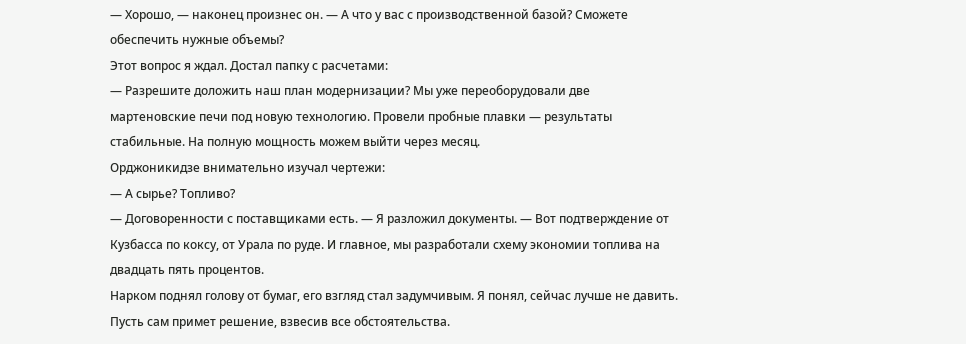— Хорошо, — наконец произнес он. — А что у вас с производственной базой? Сможете обеспечить нужные объемы?
Этот вопрос я ждал. Достал папку с расчетами:
— Разрешите доложить наш план модернизации? Мы уже переоборудовали две мартеновские печи под новую технологию. Провели пробные плавки — результаты стабильные. На полную мощность можем выйти через месяц.
Орджоникидзе внимательно изучал чертежи:
— А сырье? Топливо?
— Договоренности с поставщиками есть. — Я разложил документы. — Вот подтверждение от Кузбасса по коксу, от Урала по руде. И главное, мы разработали схему экономии топлива на двадцать пять процентов.
Нарком поднял голову от бумаг, его взгляд стал задумчивым. Я понял, сейчас лучше не давить. Пусть сам примет решение, взвесив все обстоятельства.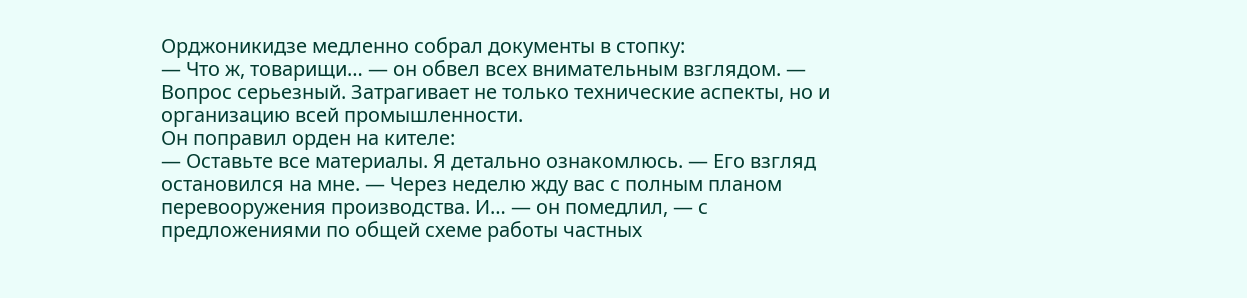Орджоникидзе медленно собрал документы в стопку:
— Что ж, товарищи… — он обвел всех внимательным взглядом. — Вопрос серьезный. Затрагивает не только технические аспекты, но и организацию всей промышленности.
Он поправил орден на кителе:
— Оставьте все материалы. Я детально ознакомлюсь. — Его взгляд остановился на мне. — Через неделю жду вас с полным планом перевооружения производства. И… — он помедлил, — с предложениями по общей схеме работы частных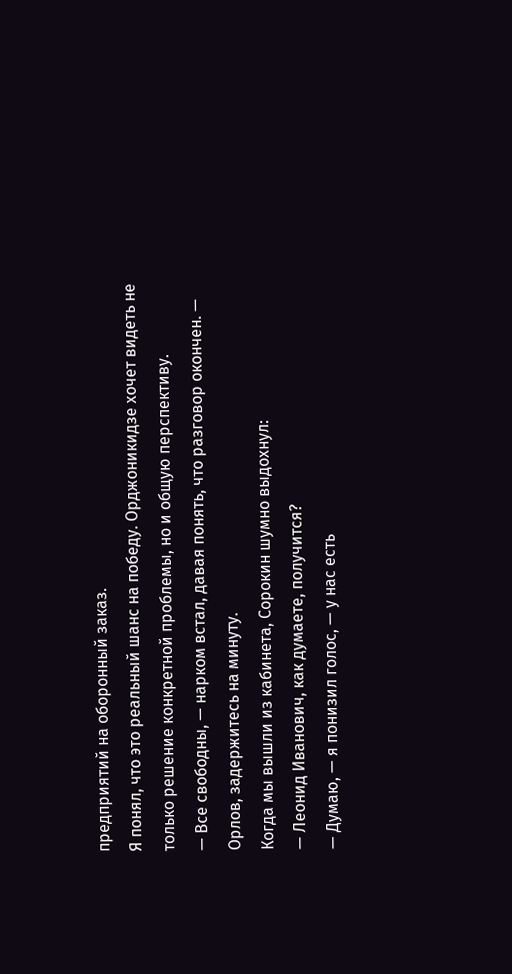предприятий на оборонный заказ.
Я понял, что это реальный шанс на победу. Орджоникидзе хочет видеть не только решение конкретной проблемы, но и общую перспективу.
— Все свободны, — нарком встал, давая понять, что разговор окончен. — Орлов, задержитесь на минуту.
Когда мы вышли из кабинета, Сорокин шумно выдохнул:
— Леонид Иванович, как думаете, получится?
— Думаю, — я понизил голос, — у нас есть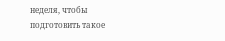неделя, чтобы подготовить такое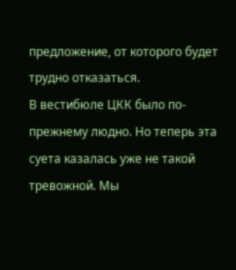предложение, от которого будет трудно отказаться.
В вестибюле ЦКК было по-прежнему людно. Но теперь эта суета казалась уже не такой тревожной. Мы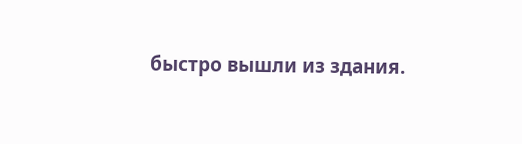быстро вышли из здания.